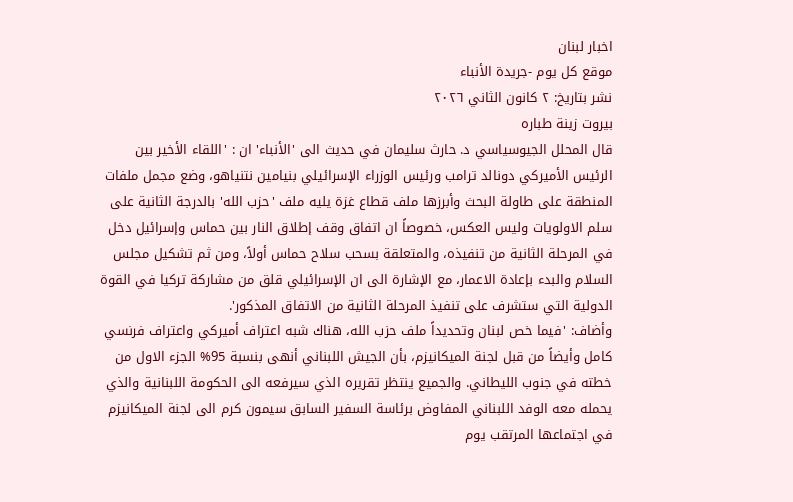اخبار لبنان
موقع كل يوم -جريدة الأنباء
نشر بتاريخ: ٢ كانون الثاني ٢٠٢٦
بيروت زينة طباره
قال المحلل الجيوسياسي د. حارث سليمان في حديث الى 'الأنباء' ان : 'اللقاء الأخير بين الرئيس الأميركي دونالد ترامب ورئيس الوزراء الإسرائيلي بنيامين نتنياهو، وضع مجمل ملفات المنطقة على طاولة البحث وأبرزها ملف قطاع غزة يليه ملف 'حزب الله' بالدرجة الثانية على سلم الاولويات وليس العكس، خصوصاً ان اتفاق وقف إطلاق النار بين حماس وإسرائيل دخل في المرحلة الثانية من تنفيذه، والمتعلقة بسحب سلاح حماس أولاً، ومن ثم تشكيل مجلس السلام والبدء بإعادة الاعمار، مع الإشارة الى ان الإسرائيلي قلق من مشاركة تركيا في القوة الدولية التي ستشرف على تنفيذ المرحلة الثانية من الاتفاق المذكور'.
وأضاف: 'فيما خص لبنان وتحديداً ملف حزب الله، هناك شبه اعتراف أميركي واعتراف فرنسي كامل وأيضاً من قبل لجنة الميكانيزم، بأن الجيش اللبناني أنهى بنسبة 95% الجزء الاول من خطته في جنوب الليطاني. والجميع ينتظر تقريره الذي سيرفعه الى الحكومة اللبنانية والذي يحمله معه الوفد اللبناني المفاوض برئاسة السفير السابق سيمون كرم الى لجنة الميكانيزم في اجتماعها المرتقب يوم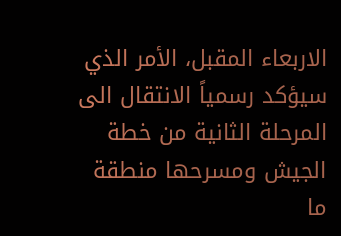الاربعاء المقبل، الأمر الذي سيؤكد رسمياً الانتقال الى المرحلة الثانية من خطة الجيش ومسرحها منطقة ما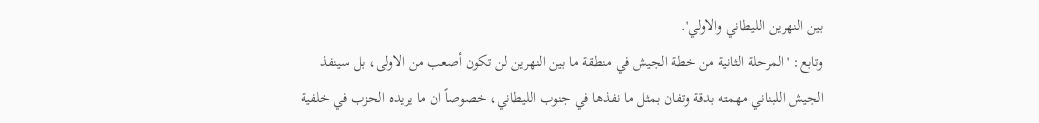بين النهرين الليطاني والاولي'.
وتابع: 'المرحلة الثانية من خطة الجيش في منطقة ما بين النهرين لن تكون أصعب من الاولى، بل سينفذ الجيش اللبناني مهمته بدقة وتفان بمثل ما نفذها في جنوب الليطاني، خصوصاً ان ما يريده الحزب في خلفية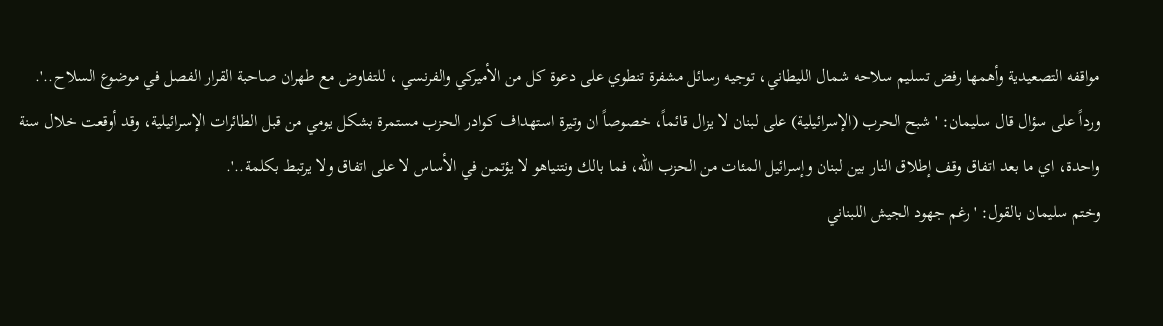مواقفه التصعيدية وأهمها رفض تسليم سلاحه شمال الليطاني، توجيه رسائل مشفرة تنطوي على دعوة كل من الأميركي والفرنسي ، للتفاوض مع طهران صاحبة القرار الفصل في موضوع السلاح..'.
ورداً على سؤال قال سليمان: 'شبح الحرب (الإسرائيلية) على لبنان لا يزال قائماً، خصوصاً ان وتيرة استهداف كوادر الحزب مستمرة بشكل يومي من قبل الطائرات الإسرائيلية، وقد أوقعت خلال سنة واحدة، اي ما بعد اتفاق وقف إطلاق النار بين لبنان وإسرائيل المئات من الحزب الله، فما بالك ونتنياهو لا يؤتمن في الأساس لا على اتفاق ولا يرتبط بكلمة..'.
وختم سليمان بالقول: 'رغم جهود الجيش اللبناني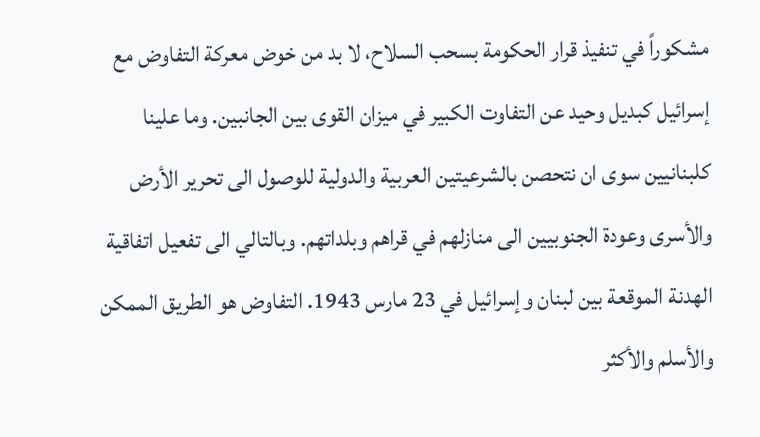مشكوراً في تنفيذ قرار الحكومة بسحب السلاح، لا بد من خوض معركة التفاوض مع إسرائيل كبديل وحيد عن التفاوت الكبير في ميزان القوى بين الجانبين. وما علينا كلبنانيين سوى ان نتحصن بالشرعيتين العربية والدولية للوصول الى تحرير الأرض والأسرى وعودة الجنوبيين الى منازلهم في قراهم وبلداتهم. وبالتالي الى تفعيل اتفاقية الهدنة الموقعة بين لبنان وإسرائيل في 23 مارس 1943. التفاوض هو الطريق الممكن والأسلم والأكثر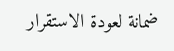ضمانة لعودة الاستقرار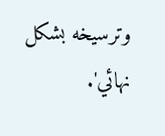وترسيخه بشكل نهائي'.